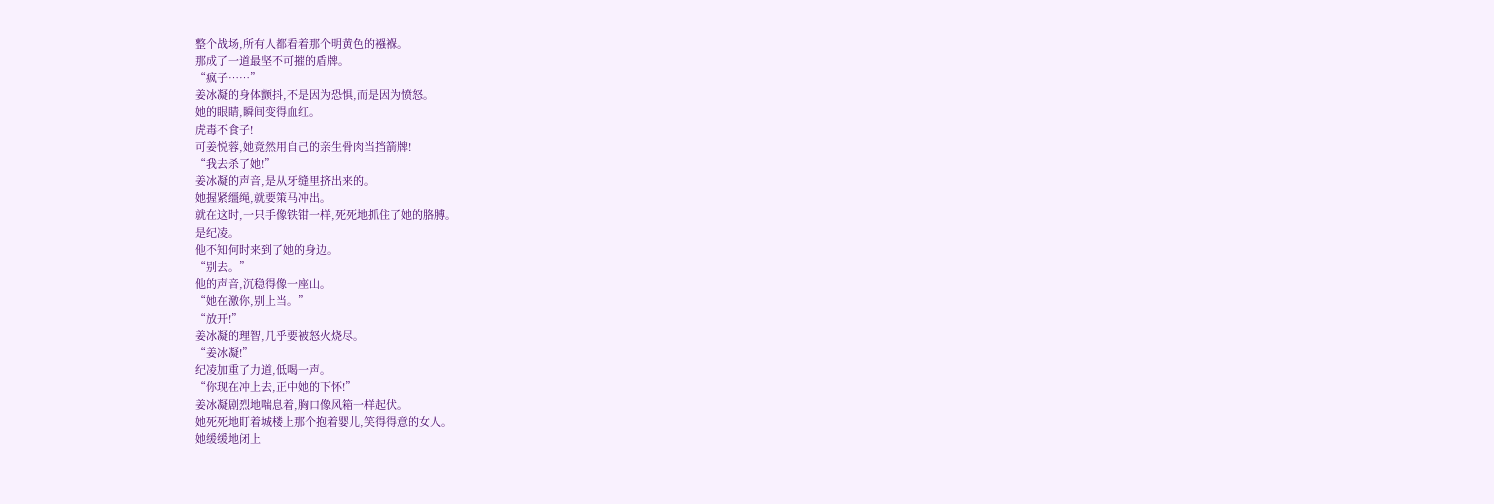整个战场,所有人都看着那个明黄色的襁褓。
那成了一道最坚不可摧的盾牌。
“疯子……”
姜冰凝的身体颤抖,不是因为恐惧,而是因为愤怒。
她的眼睛,瞬间变得血红。
虎毒不食子!
可姜悦蓉,她竟然用自己的亲生骨肉当挡箭牌!
“我去杀了她!”
姜冰凝的声音,是从牙缝里挤出来的。
她握紧缰绳,就要策马冲出。
就在这时,一只手像铁钳一样,死死地抓住了她的胳膊。
是纪凌。
他不知何时来到了她的身边。
“别去。”
他的声音,沉稳得像一座山。
“她在激你,别上当。”
“放开!”
姜冰凝的理智,几乎要被怒火烧尽。
“姜冰凝!”
纪凌加重了力道,低喝一声。
“你现在冲上去,正中她的下怀!”
姜冰凝剧烈地喘息着,胸口像风箱一样起伏。
她死死地盯着城楼上那个抱着婴儿,笑得得意的女人。
她缓缓地闭上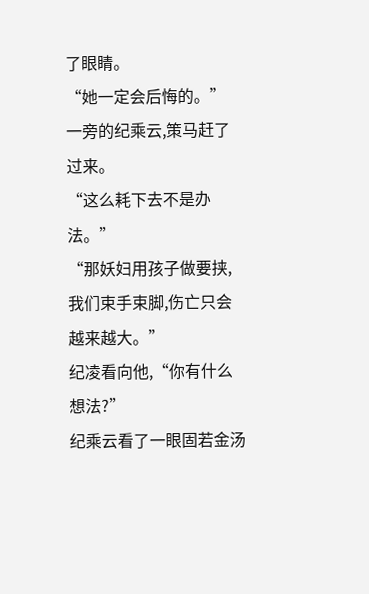了眼睛。
“她一定会后悔的。”
一旁的纪乘云,策马赶了过来。
“这么耗下去不是办法。”
“那妖妇用孩子做要挟,我们束手束脚,伤亡只会越来越大。”
纪凌看向他,“你有什么想法?”
纪乘云看了一眼固若金汤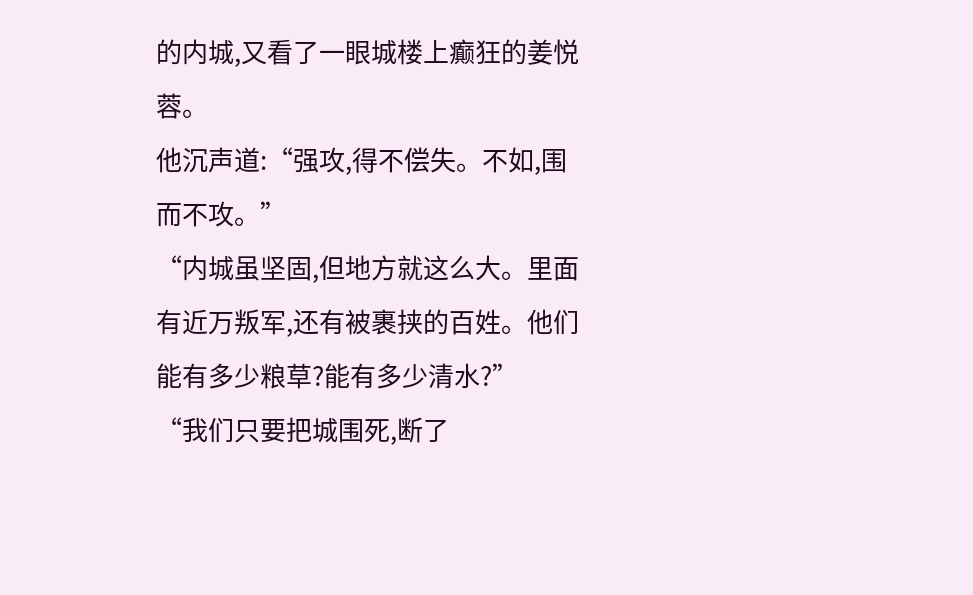的内城,又看了一眼城楼上癫狂的姜悦蓉。
他沉声道:“强攻,得不偿失。不如,围而不攻。”
“内城虽坚固,但地方就这么大。里面有近万叛军,还有被裹挟的百姓。他们能有多少粮草?能有多少清水?”
“我们只要把城围死,断了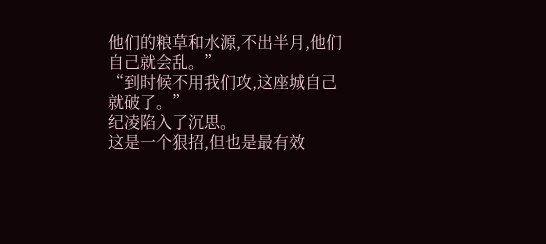他们的粮草和水源,不出半月,他们自己就会乱。”
“到时候不用我们攻,这座城自己就破了。”
纪凌陷入了沉思。
这是一个狠招,但也是最有效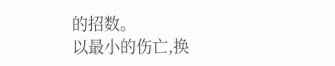的招数。
以最小的伤亡,换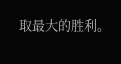取最大的胜利。